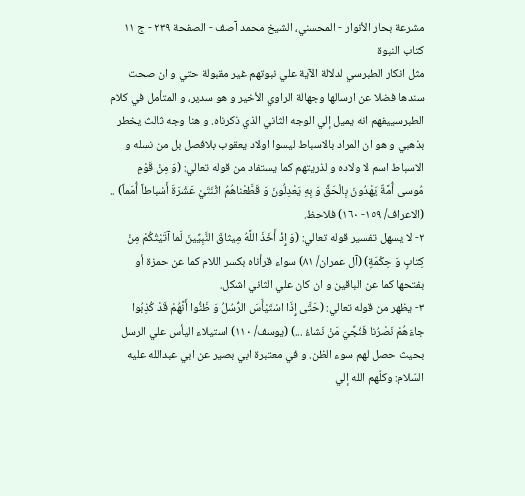مشرعة بحار الأنوار - المحسني، الشيخ محمد آصف - الصفحة ٢٣٩ - ج ١١ كتاب النبوة
مثل انكار الطبرسي لدلالة الآية علي نبوتهم غير مقبولة حتي و ان صحت سندها فضلا عن ارسالها وجهالة الراوي الأخير و هو سدير، و المتأمل في كلام الطبرسييفهم انه يميل إلي الوجه الثاني الذي ذكرناه. و هنا وجه ثالث يخطر بذهبي و هو ان المراد بالاسباط ليسوا اولاد يعقوب بلافصل بل من نسله و الاسباط اسم لا ولاده و لذريتهم كما يستفاد من قوله تعالي: (وَ مِنْ قَوْمِ مُوسى أُمَّةٌ يَهْدُونَ بِالْحَقِّ وَ بِهِ يَعْدِلُونَ وَ قَطَّعْناهُمُ اثْنَتَيْ عَشْرَةَ أَسْباطاً أُمَماً) .. (الاعراف/ ١٥٩- ١٦٠) فلاحظ.
٢- لا يسهل تفسير قوله تعالي: (وَ إِذْ أَخَذَ اللَّهُ مِيثاقَ النَّبِيِّينَ لَما آتَيْتُكُمْ مِنْ كِتابٍ وَ حِكْمَةٍ) (آل عمران/ ٨١) سواء قرأناه بكسر اللام كما عن حمزة أو بفتحها كما عن الباقين و ان كان علي الثاني اشكل.
٣- يظهر من قوله تعالي: (حَتَّى إِذَا اسْتَيْأَسَ الرُّسُلُ وَ ظَنُّوا أَنَّهُمْ قَدْ كُذِبُوا جاءَهُمْ نَصْرُنا فَنُجِّيَ مَنْ نَشاءُ ...) (يوسف/ ١١٠) استيلاء اليأس علي الرسل بحيث حصل لهم سوء الظن. و في معتبرة ابي بصير عن ابي عبدالله عليه السّلام: وكلّهم الله إلي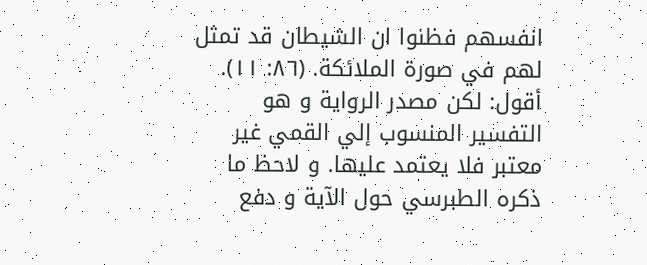انفسهم فظنوا ان الشيطان قد تمثل لهم في صورة الملائكة. (٨٦: ١١).
أقول: لكن مصدر الرواية و هو التفسير المنسوب إلي القمي غير معتبر فلا يعتمد عليها. و لاحظ ما ذكره الطبرسي حول الآية و دفع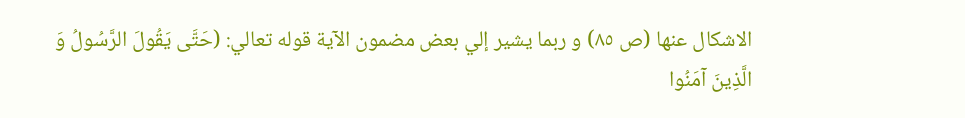الاشكال عنها (ص ٨٥) و ربما يشير إلي بعض مضمون الآية قوله تعالي: (حَتَّى يَقُولَ الرَّسُولُ وَ الَّذِينَ آمَنُوا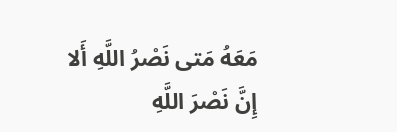مَعَهُ مَتى نَصْرُ اللَّهِ أَلا إِنَّ نَصْرَ اللَّهِ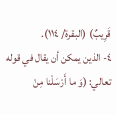قَرِيبٌ) (البقرة/ ١١٤).
٤- الذين يمكن أن يقال في قوله تعالي: (وَ ما أَرْسَلْنا مِنْ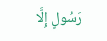رَسُولٍ إِلَّا